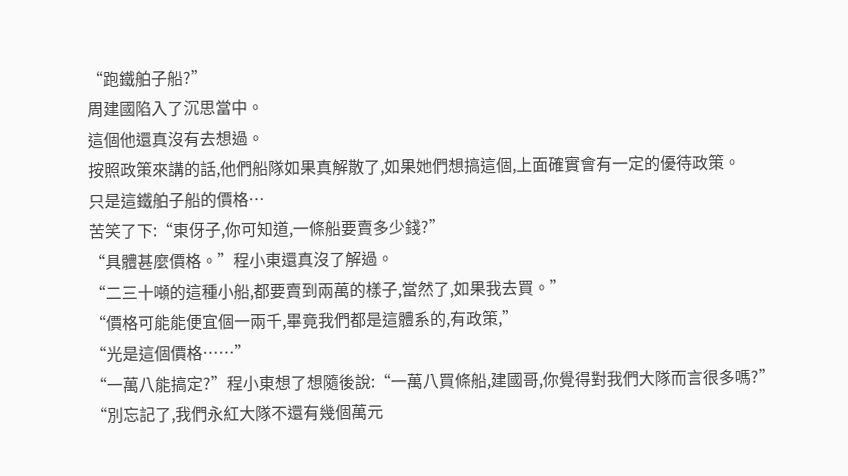“跑鐵舶子船?”
周建國陷入了沉思當中。
這個他還真沒有去想過。
按照政策來講的話,他們船隊如果真解散了,如果她們想搞這個,上面確實會有一定的優待政策。
只是這鐵舶子船的價格…
苦笑了下:“東伢子,你可知道,一條船要賣多少錢?”
“具體甚麼價格。”程小東還真沒了解過。
“二三十噸的這種小船,都要賣到兩萬的樣子,當然了,如果我去買。”
“價格可能能便宜個一兩千,畢竟我們都是這體系的,有政策,”
“光是這個價格……”
“一萬八能搞定?”程小東想了想隨後說:“一萬八買條船,建國哥,你覺得對我們大隊而言很多嗎?”
“別忘記了,我們永紅大隊不還有幾個萬元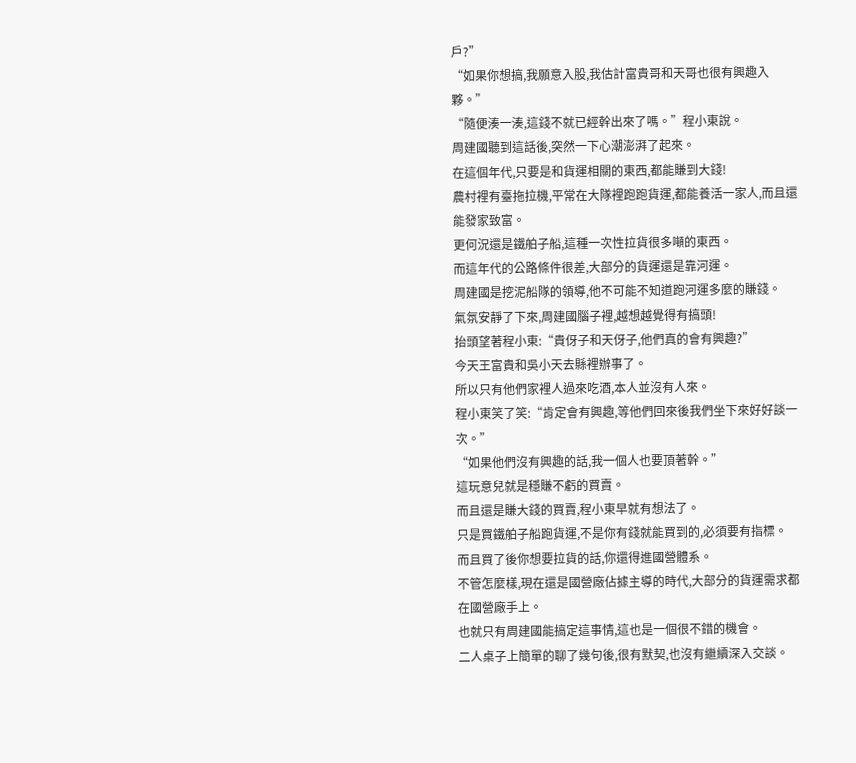戶?”
“如果你想搞,我願意入股,我估計富貴哥和天哥也很有興趣入夥。”
“隨便湊一湊,這錢不就已經幹出來了嗎。”程小東說。
周建國聽到這話後,突然一下心潮澎湃了起來。
在這個年代,只要是和貨運相關的東西,都能賺到大錢!
農村裡有臺拖拉機,平常在大隊裡跑跑貨運,都能養活一家人,而且還能發家致富。
更何況還是鐵舶子船,這種一次性拉貨很多噸的東西。
而這年代的公路條件很差,大部分的貨運還是靠河運。
周建國是挖泥船隊的領導,他不可能不知道跑河運多麼的賺錢。
氣氛安靜了下來,周建國腦子裡,越想越覺得有搞頭!
抬頭望著程小東:“貴伢子和天伢子,他們真的會有興趣?”
今天王富貴和吳小天去縣裡辦事了。
所以只有他們家裡人過來吃酒,本人並沒有人來。
程小東笑了笑:“肯定會有興趣,等他們回來後我們坐下來好好談一次。”
“如果他們沒有興趣的話,我一個人也要頂著幹。”
這玩意兒就是穩賺不虧的買賣。
而且還是賺大錢的買賣,程小東早就有想法了。
只是買鐵舶子船跑貨運,不是你有錢就能買到的,必須要有指標。
而且買了後你想要拉貨的話,你還得進國營體系。
不管怎麼樣,現在還是國營廠佔據主導的時代,大部分的貨運需求都在國營廠手上。
也就只有周建國能搞定這事情,這也是一個很不錯的機會。
二人桌子上簡單的聊了幾句後,很有默契,也沒有繼續深入交談。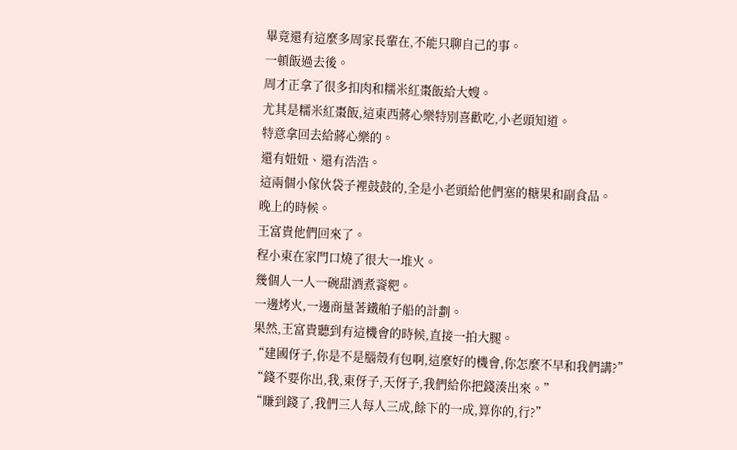畢竟還有這麼多周家長輩在,不能只聊自己的事。
一頓飯過去後。
周才正拿了很多扣肉和糯米紅棗飯給大嫂。
尤其是糯米紅棗飯,這東西蔣心樂特別喜歡吃,小老頭知道。
特意拿回去給蔣心樂的。
還有妞妞、還有浩浩。
這兩個小傢伙袋子裡鼓鼓的,全是小老頭給他們塞的糖果和副食品。
晚上的時候。
王富貴他們回來了。
程小東在家門口燒了很大一堆火。
幾個人一人一碗甜酒煮餈粑。
一邊烤火,一邊商量著鐵舶子船的計劃。
果然,王富貴聽到有這機會的時候,直接一拍大腿。
“建國伢子,你是不是腦殼有包啊,這麼好的機會,你怎麼不早和我們講?”
“錢不要你出,我,東伢子,天伢子,我們給你把錢湊出來。”
“賺到錢了,我們三人每人三成,餘下的一成,算你的,行?”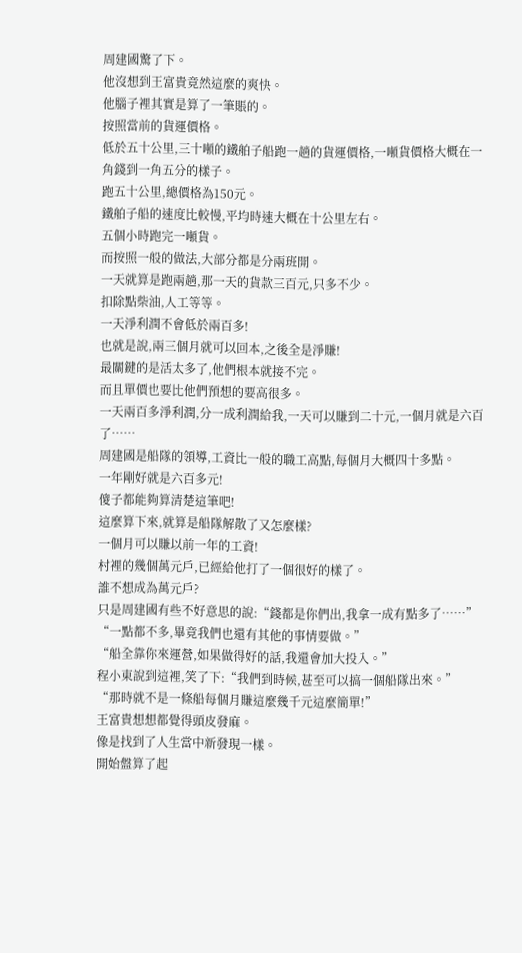周建國驚了下。
他沒想到王富貴竟然這麼的爽快。
他腦子裡其實是算了一筆賬的。
按照當前的貨運價格。
低於五十公里,三十噸的鐵舶子船跑一趟的貨運價格,一噸貨價格大概在一角錢到一角五分的樣子。
跑五十公里,總價格為150元。
鐵舶子船的速度比較慢,平均時速大概在十公里左右。
五個小時跑完一噸貨。
而按照一般的做法,大部分都是分兩班開。
一天就算是跑兩趟,那一天的貨款三百元,只多不少。
扣除點柴油,人工等等。
一天淨利潤不會低於兩百多!
也就是說,兩三個月就可以回本,之後全是淨賺!
最關鍵的是活太多了,他們根本就接不完。
而且單價也要比他們預想的要高很多。
一天兩百多淨利潤,分一成利潤給我,一天可以賺到二十元,一個月就是六百了……
周建國是船隊的領導,工資比一般的職工高點,每個月大概四十多點。
一年剛好就是六百多元!
傻子都能夠算清楚這筆吧!
這麼算下來,就算是船隊解散了又怎麼樣?
一個月可以賺以前一年的工資!
村裡的幾個萬元戶,已經給他打了一個很好的樣了。
誰不想成為萬元戶?
只是周建國有些不好意思的說:“錢都是你們出,我拿一成有點多了……”
“一點都不多,畢竟我們也還有其他的事情要做。”
“船全靠你來運營,如果做得好的話,我還會加大投入。”
程小東說到這裡,笑了下:“我們到時候,甚至可以搞一個船隊出來。”
“那時就不是一條船每個月賺這麼幾千元這麼簡單!”
王富貴想想都覺得頭皮發麻。
像是找到了人生當中新發現一樣。
開始盤算了起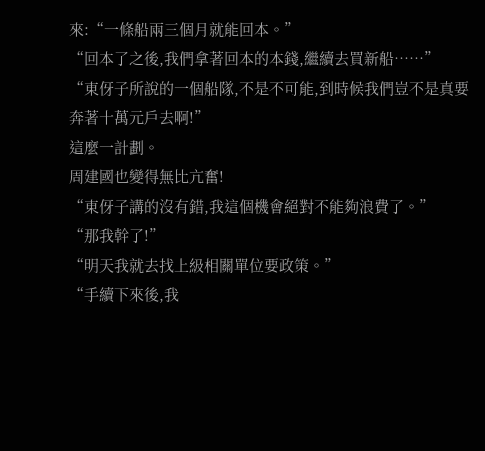來:“一條船兩三個月就能回本。”
“回本了之後,我們拿著回本的本錢,繼續去買新船……”
“東伢子所說的一個船隊,不是不可能,到時候我們豈不是真要奔著十萬元戶去啊!”
這麼一計劃。
周建國也變得無比亢奮!
“東伢子講的沒有錯,我這個機會絕對不能夠浪費了。”
“那我幹了!”
“明天我就去找上級相關單位要政策。”
“手續下來後,我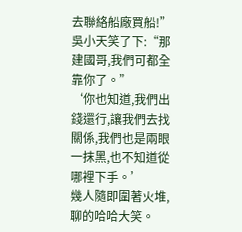去聯絡船廠買船!”
吳小天笑了下:“那建國哥,我們可都全靠你了。”
‘你也知道,我們出錢還行,讓我們去找關係,我們也是兩眼一抹黑,也不知道從哪裡下手。’
幾人隨即圍著火堆,聊的哈哈大笑。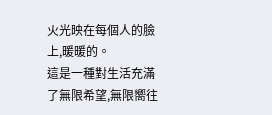火光映在每個人的臉上,暖暖的。
這是一種對生活充滿了無限希望,無限嚮往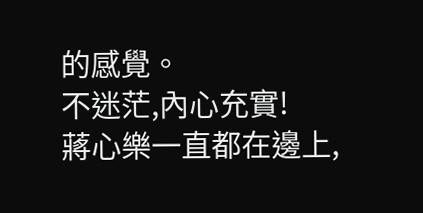的感覺。
不迷茫,內心充實!
蔣心樂一直都在邊上,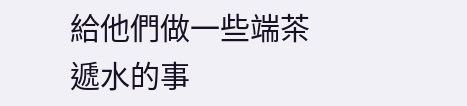給他們做一些端茶遞水的事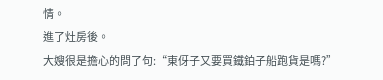情。
進了灶房後。
大嫂很是擔心的問了句:“東伢子又要買鐵鉑子船跑貨是嗎?”